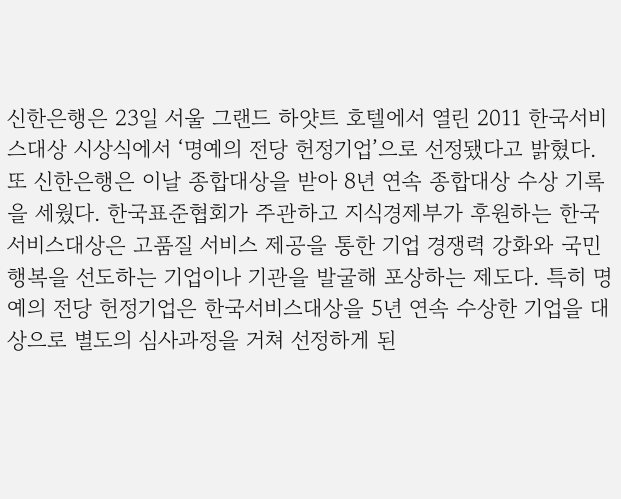신한은행은 23일 서울 그랜드 하얏트 호텔에서 열린 2011 한국서비스대상 시상식에서 ‘명예의 전당 헌정기업’으로 선정됐다고 밝혔다. 또 신한은행은 이날 종합대상을 받아 8년 연속 종합대상 수상 기록을 세웠다. 한국표준협회가 주관하고 지식경제부가 후원하는 한국서비스대상은 고품질 서비스 제공을 통한 기업 경쟁력 강화와 국민 행복을 선도하는 기업이나 기관을 발굴해 포상하는 제도다. 특히 명예의 전당 헌정기업은 한국서비스대상을 5년 연속 수상한 기업을 대상으로 별도의 심사과정을 거쳐 선정하게 된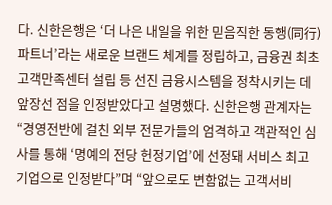다. 신한은행은 ‘더 나은 내일을 위한 믿음직한 동행(同行) 파트너’라는 새로운 브랜드 체계를 정립하고, 금융권 최초 고객만족센터 설립 등 선진 금융시스템을 정착시키는 데 앞장선 점을 인정받았다고 설명했다. 신한은행 관계자는 “경영전반에 걸친 외부 전문가들의 엄격하고 객관적인 심사를 통해 ‘명예의 전당 헌정기업’에 선정돼 서비스 최고 기업으로 인정받다”며 “앞으로도 변함없는 고객서비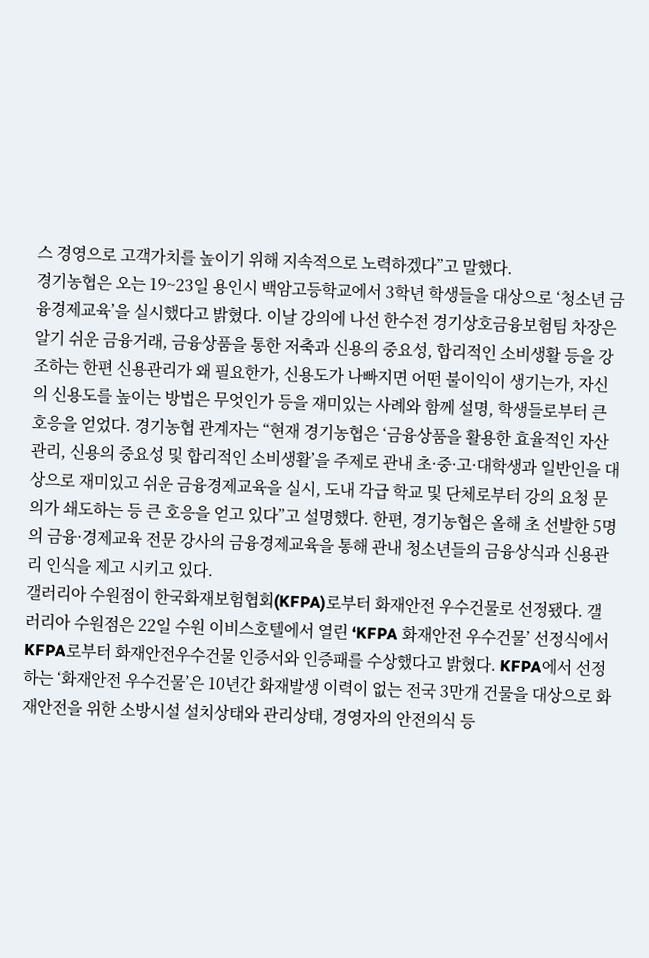스 경영으로 고객가치를 높이기 위해 지속적으로 노력하겠다”고 말했다.
경기농협은 오는 19~23일 용인시 백암고등학교에서 3학년 학생들을 대상으로 ‘청소년 금융경제교육’을 실시했다고 밝혔다. 이날 강의에 나선 한수전 경기상호금융보험팀 차장은 알기 쉬운 금융거래, 금융상품을 통한 저축과 신용의 중요성, 합리적인 소비생활 등을 강조하는 한편 신용관리가 왜 필요한가, 신용도가 나빠지면 어떤 불이익이 생기는가, 자신의 신용도를 높이는 방법은 무엇인가 등을 재미있는 사례와 함께 설명, 학생들로부터 큰 호응을 얻었다. 경기농협 관계자는 “현재 경기농협은 ‘금융상품을 활용한 효율적인 자산관리, 신용의 중요성 및 합리적인 소비생활’을 주제로 관내 초·중·고·대학생과 일반인을 대상으로 재미있고 쉬운 금융경제교육을 실시, 도내 각급 학교 및 단체로부터 강의 요청 문의가 쇄도하는 등 큰 호응을 얻고 있다”고 설명했다. 한편, 경기농협은 올해 초 선발한 5명의 금융·경제교육 전문 강사의 금융경제교육을 통해 관내 청소년들의 금융상식과 신용관리 인식을 제고 시키고 있다.
갤러리아 수원점이 한국화재보험협회(KFPA)로부터 화재안전 우수건물로 선정됐다. 갤러리아 수원점은 22일 수원 이비스호텔에서 열린 ‘KFPA 화재안전 우수건물’ 선정식에서 KFPA로부터 화재안전우수건물 인증서와 인증패를 수상했다고 밝혔다. KFPA에서 선정하는 ‘화재안전 우수건물’은 10년간 화재발생 이력이 없는 전국 3만개 건물을 대상으로 화재안전을 위한 소방시설 설치상태와 관리상태, 경영자의 안전의식 등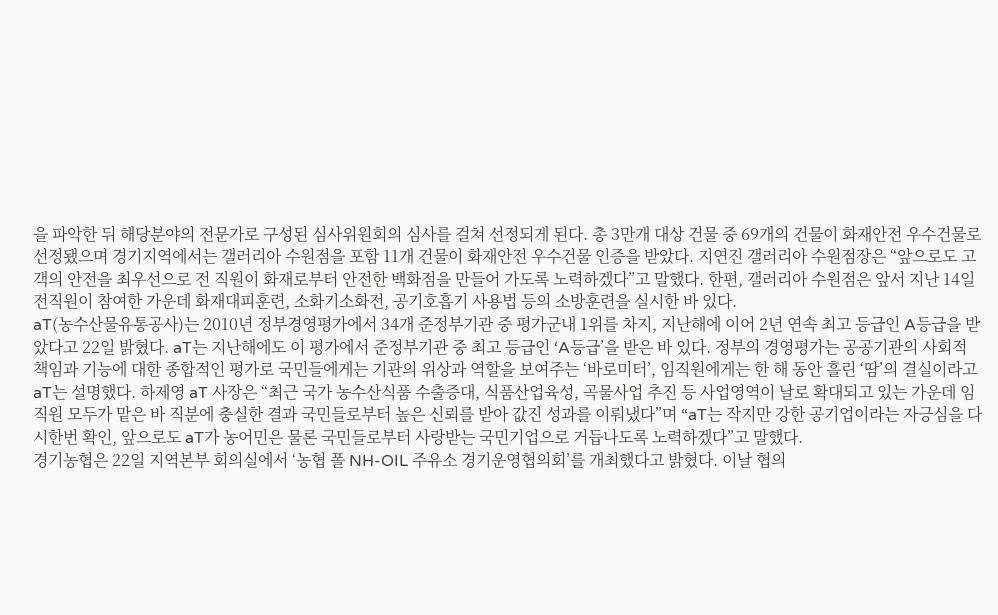을 파악한 뒤 해당분야의 전문가로 구성된 심사위원회의 심사를 걸쳐 선정되게 된다. 총 3만개 대상 건물 중 69개의 건물이 화재안전 우수건물로 선정됐으며 경기지역에서는 갤러리아 수원점을 포함 11개 건물이 화재안전 우수건물 인증을 받았다. 지연진 갤러리아 수원점장은 “앞으로도 고객의 안전을 최우선으로 전 직원이 화재로부터 안전한 백화점을 만들어 가도록 노력하겠다”고 말했다. 한편, 갤러리아 수원점은 앞서 지난 14일 전직원이 참여한 가운데 화재대피훈련, 소화기소화전, 공기호흡기 사용법 등의 소방훈련을 실시한 바 있다.
aT(농수산물유통공사)는 2010년 정부경영평가에서 34개 준정부기관 중 평가군내 1위를 차지, 지난해에 이어 2년 연속 최고 등급인 A등급을 받았다고 22일 밝혔다. aT는 지난해에도 이 평가에서 준정부기관 중 최고 등급인 ‘A등급’을 받은 바 있다. 정부의 경영평가는 공공기관의 사회적 책임과 기능에 대한 종합적인 평가로 국민들에게는 기관의 위상과 역할을 보여주는 ‘바로미터’, 임직원에게는 한 해 동안 흘린 ‘땀’의 결실이라고 aT는 설명했다. 하제영 aT 사장은 “최근 국가 농수산식품 수출증대, 식품산업육성, 곡물사업 추진 등 사업영역이 날로 확대되고 있는 가운데 임직원 모두가 맡은 바 직분에 충실한 결과 국민들로부터 높은 신뢰를 받아 값진 성과를 이뤄냈다”며 “aT는 작지만 강한 공기업이라는 자긍심을 다시한번 확인, 앞으로도 aT가 농어민은 물론 국민들로부터 사랑받는 국민기업으로 거듭나도록 노력하겠다”고 말했다.
경기농협은 22일 지역본부 회의실에서 ‘농협 폴 NH-OIL 주유소 경기운영협의회’를 개최했다고 밝혔다. 이날 협의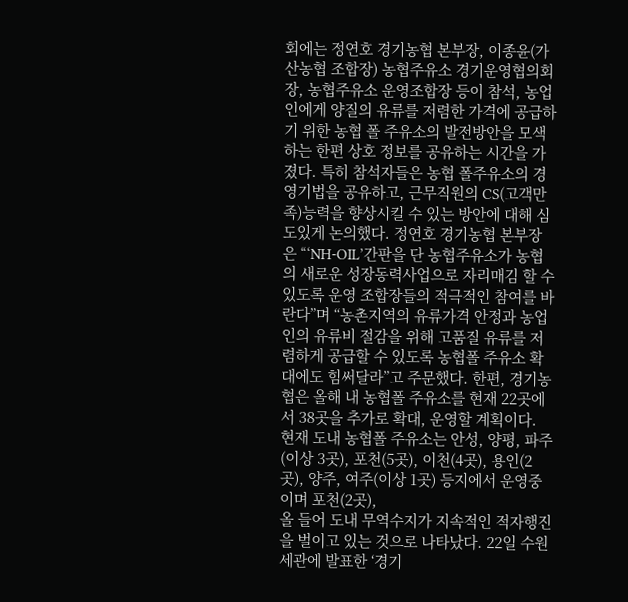회에는 정연호 경기농협 본부장, 이종윤(가산농협 조합장) 농협주유소 경기운영협의회장, 농협주유소 운영조합장 등이 참석, 농업인에게 양질의 유류를 저렴한 가격에 공급하기 위한 농협 폴 주유소의 발전방안을 모색하는 한편 상호 정보를 공유하는 시간을 가졌다. 특히 참석자들은 농협 폴주유소의 경영기법을 공유하고, 근무직원의 CS(고객만족)능력을 향상시킬 수 있는 방안에 대해 심도있게 논의했다. 정연호 경기농협 본부장은 “‘NH-OIL’간판을 단 농협주유소가 농협의 새로운 성장동력사업으로 자리매김 할 수 있도록 운영 조합장들의 적극적인 참여를 바란다”며 “농촌지역의 유류가격 안정과 농업인의 유류비 절감을 위해 고품질 유류를 저렴하게 공급할 수 있도록 농협폴 주유소 확대에도 힘써달라”고 주문했다. 한편, 경기농협은 올해 내 농협폴 주유소를 현재 22곳에서 38곳을 추가로 확대, 운영할 계획이다. 현재 도내 농협폴 주유소는 안성, 양평, 파주(이상 3곳), 포천(5곳), 이천(4곳), 용인(2곳), 양주, 여주(이상 1곳) 등지에서 운영중이며 포천(2곳),
올 들어 도내 무역수지가 지속적인 적자행진을 벌이고 있는 것으로 나타났다. 22일 수원세관에 발표한 ‘경기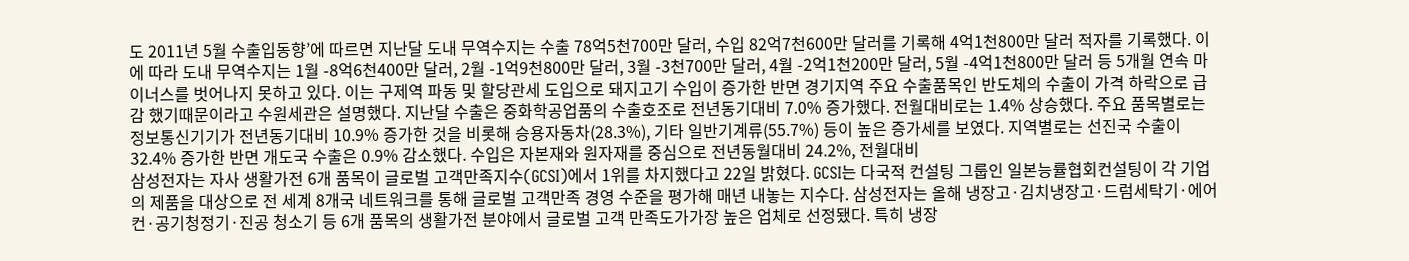도 2011년 5월 수출입동향’에 따르면 지난달 도내 무역수지는 수출 78억5천700만 달러, 수입 82억7천600만 달러를 기록해 4억1천800만 달러 적자를 기록했다. 이에 따라 도내 무역수지는 1월 -8억6천400만 달러, 2월 -1억9천800만 달러, 3월 -3천700만 달러, 4월 -2억1천200만 달러, 5월 -4억1천800만 달러 등 5개월 연속 마이너스를 벗어나지 못하고 있다. 이는 구제역 파동 및 할당관세 도입으로 돼지고기 수입이 증가한 반면 경기지역 주요 수출품목인 반도체의 수출이 가격 하락으로 급감 했기때문이라고 수원세관은 설명했다. 지난달 수출은 중화학공업품의 수출호조로 전년동기대비 7.0% 증가했다. 전월대비로는 1.4% 상승했다. 주요 품목별로는 정보통신기기가 전년동기대비 10.9% 증가한 것을 비롯해 승용자동차(28.3%), 기타 일반기계류(55.7%) 등이 높은 증가세를 보였다. 지역별로는 선진국 수출이 32.4% 증가한 반면 개도국 수출은 0.9% 감소했다. 수입은 자본재와 원자재를 중심으로 전년동월대비 24.2%, 전월대비
삼성전자는 자사 생활가전 6개 품목이 글로벌 고객만족지수(GCSI)에서 1위를 차지했다고 22일 밝혔다. GCSI는 다국적 컨설팅 그룹인 일본능률협회컨설팅이 각 기업의 제품을 대상으로 전 세계 8개국 네트워크를 통해 글로벌 고객만족 경영 수준을 평가해 매년 내놓는 지수다. 삼성전자는 올해 냉장고·김치냉장고·드럼세탁기·에어컨·공기청정기·진공 청소기 등 6개 품목의 생활가전 분야에서 글로벌 고객 만족도가가장 높은 업체로 선정됐다. 특히 냉장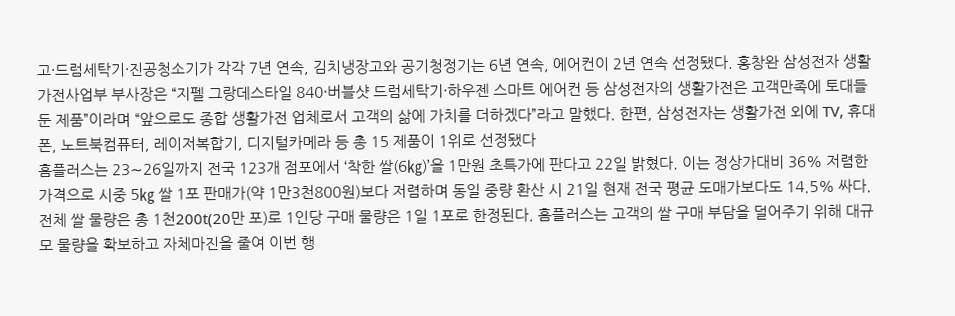고·드럼세탁기·진공청소기가 각각 7년 연속, 김치냉장고와 공기청정기는 6년 연속, 에어컨이 2년 연속 선정됐다. 홍창완 삼성전자 생활가전사업부 부사장은 “지펠 그랑데스타일 840·버블샷 드럼세탁기·하우젠 스마트 에어컨 등 삼성전자의 생활가전은 고객만족에 토대들 둔 제품”이라며 “앞으로도 종합 생활가전 업체로서 고객의 삶에 가치를 더하겠다”라고 말했다. 한편, 삼성전자는 생활가전 외에 TV, 휴대폰, 노트북컴퓨터, 레이저복합기, 디지털카메라 등 총 15 제품이 1위로 선정됐다
홈플러스는 23∼26일까지 전국 123개 점포에서 ‘착한 쌀(6㎏)’을 1만원 초특가에 판다고 22일 밝혔다. 이는 정상가대비 36% 저렴한 가격으로 시중 5㎏ 쌀 1포 판매가(약 1만3천800원)보다 저렴하며 동일 중량 환산 시 21일 현재 전국 평균 도매가보다도 14.5% 싸다. 전체 쌀 물량은 총 1천200t(20만 포)로 1인당 구매 물량은 1일 1포로 한정된다. 홈플러스는 고객의 쌀 구매 부담을 덜어주기 위해 대규모 물량을 확보하고 자체마진을 줄여 이번 행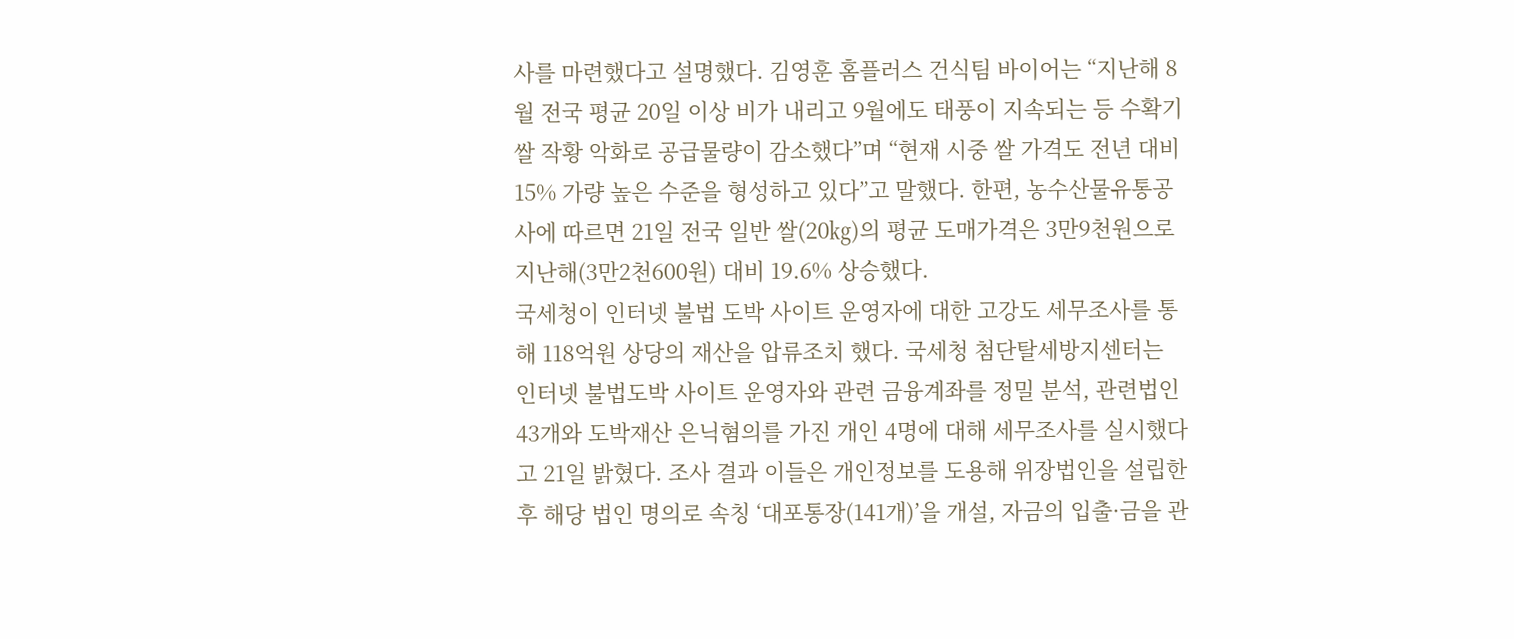사를 마련했다고 설명했다. 김영훈 홈플러스 건식팀 바이어는 “지난해 8월 전국 평균 20일 이상 비가 내리고 9월에도 태풍이 지속되는 등 수확기 쌀 작황 악화로 공급물량이 감소했다”며 “현재 시중 쌀 가격도 전년 대비 15% 가량 높은 수준을 형성하고 있다”고 말했다. 한편, 농수산물유통공사에 따르면 21일 전국 일반 쌀(20㎏)의 평균 도매가격은 3만9천원으로 지난해(3만2천600원) 대비 19.6% 상승했다.
국세청이 인터넷 불법 도박 사이트 운영자에 대한 고강도 세무조사를 통해 118억원 상당의 재산을 압류조치 했다. 국세청 첨단탈세방지센터는 인터넷 불법도박 사이트 운영자와 관련 금융계좌를 정밀 분석, 관련법인 43개와 도박재산 은닉혐의를 가진 개인 4명에 대해 세무조사를 실시했다고 21일 밝혔다. 조사 결과 이들은 개인정보를 도용해 위장법인을 설립한 후 해당 법인 명의로 속칭 ‘대포통장(141개)’을 개설, 자금의 입출·금을 관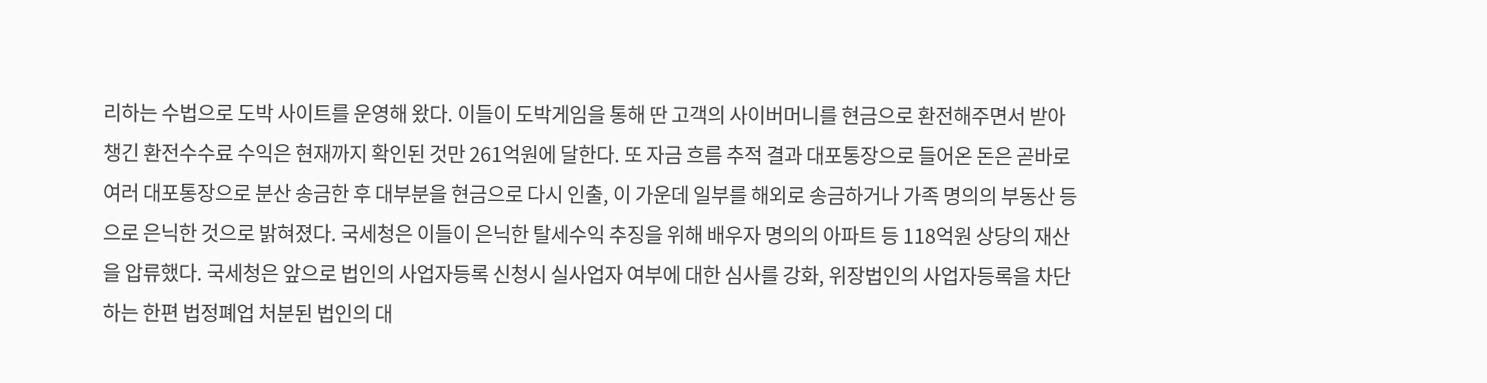리하는 수법으로 도박 사이트를 운영해 왔다. 이들이 도박게임을 통해 딴 고객의 사이버머니를 현금으로 환전해주면서 받아 챙긴 환전수수료 수익은 현재까지 확인된 것만 261억원에 달한다. 또 자금 흐름 추적 결과 대포통장으로 들어온 돈은 곧바로 여러 대포통장으로 분산 송금한 후 대부분을 현금으로 다시 인출, 이 가운데 일부를 해외로 송금하거나 가족 명의의 부동산 등으로 은닉한 것으로 밝혀졌다. 국세청은 이들이 은닉한 탈세수익 추징을 위해 배우자 명의의 아파트 등 118억원 상당의 재산을 압류했다. 국세청은 앞으로 법인의 사업자등록 신청시 실사업자 여부에 대한 심사를 강화, 위장법인의 사업자등록을 차단하는 한편 법정폐업 처분된 법인의 대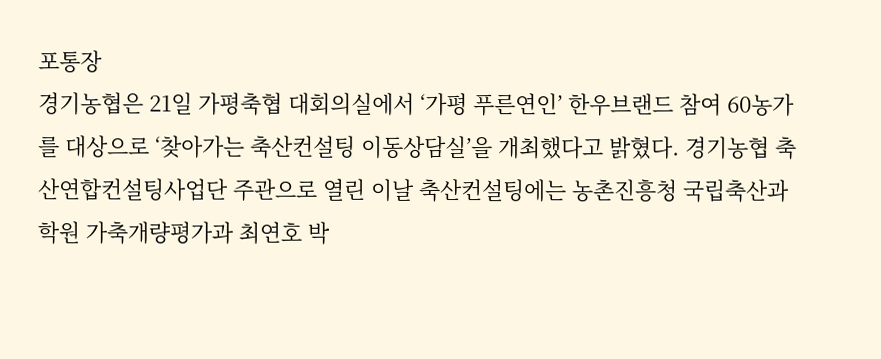포통장
경기농협은 21일 가평축협 대회의실에서 ‘가평 푸른연인’ 한우브랜드 참여 60농가를 대상으로 ‘찾아가는 축산컨설팅 이동상담실’을 개최했다고 밝혔다. 경기농협 축산연합컨설팅사업단 주관으로 열린 이날 축산컨설팅에는 농촌진흥청 국립축산과학원 가축개량평가과 최연호 박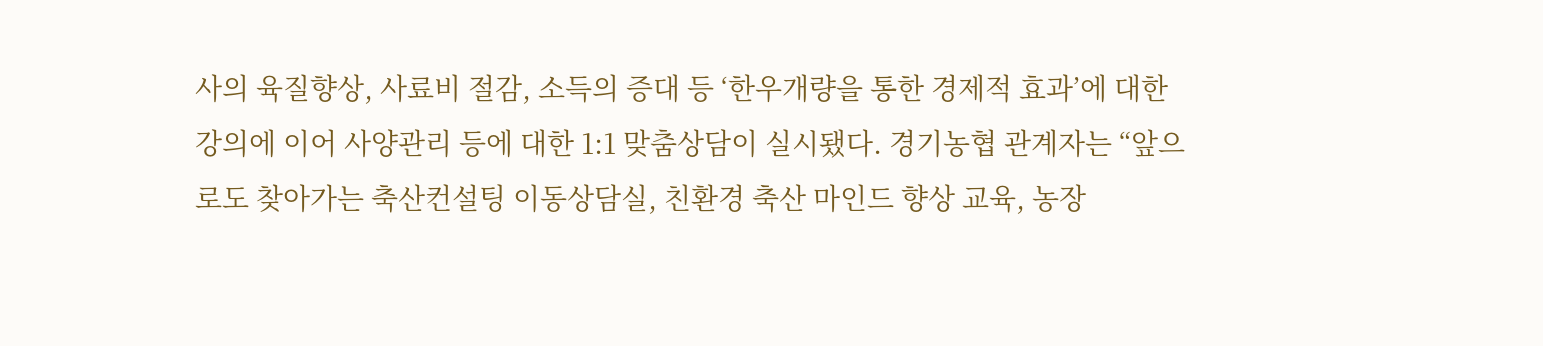사의 육질향상, 사료비 절감, 소득의 증대 등 ‘한우개량을 통한 경제적 효과’에 대한 강의에 이어 사양관리 등에 대한 1:1 맞춤상담이 실시됐다. 경기농협 관계자는 “앞으로도 찾아가는 축산컨설팅 이동상담실, 친환경 축산 마인드 향상 교육, 농장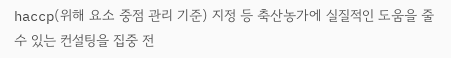haccp(위해 요소 중점 관리 기준) 지정 등 축산농가에 실질적인 도움을 줄 수 있는 컨설팅을 집중 전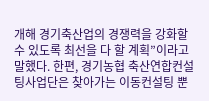개해 경기축산업의 경쟁력을 강화할 수 있도록 최선을 다 할 계획”이라고 말했다. 한편, 경기농협 축산연합컨설팅사업단은 찾아가는 이동컨설팅 뿐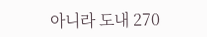아니라 도내 270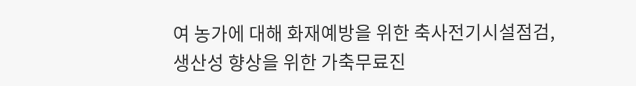여 농가에 대해 화재예방을 위한 축사전기시설점검, 생산성 향상을 위한 가축무료진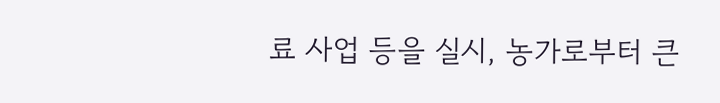료 사업 등을 실시, 농가로부터 큰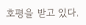호평을 받고 있다.